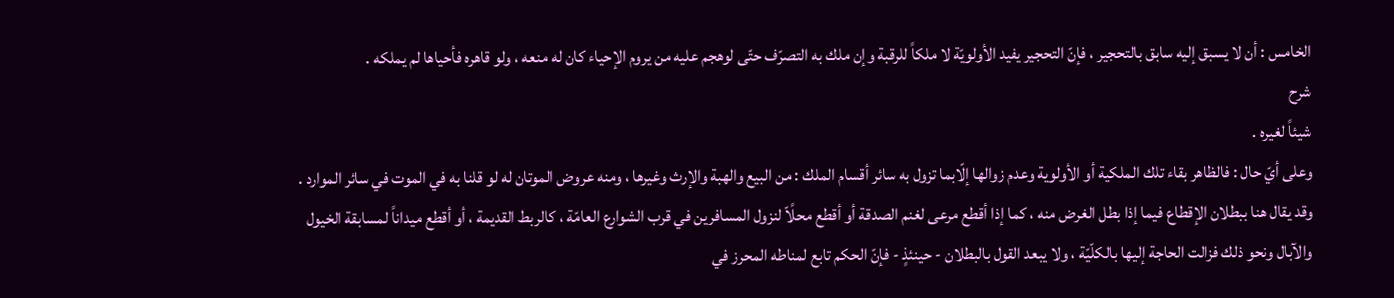الخامس : أن لا يسبق إليه سابق بالتحجير ، فإنّ التحجير يفيد الأولويّة لا ملكاً للرقبة وإن ملك به التصرّف حتّى لوهجم عليه من يروم الإحياء كان له منعه ، ولو قاهره فأحياها لم يملكه .
شرح
شيئاً لغيره .
وعلى أيّ حال : فالظاهر بقاء تلك الملكية أو الأولوية وعدم زوالها إلّابما تزول به سائر أقسام الملك : من البيع والهبة والإرث وغيرها ، ومنه عروض الموتان له لو قلنا به في الموت في سائر الموارد .
وقد يقال هنا ببطلان الإقطاع فيما إذا بطل الغرض منه ، كما إذا أقطع مرعى لغنم الصدقة أو أقطع محلًاّ لنزول المسافرين في قرب الشوارع العامّة ، كالربط القديمة ، أو أقطع ميداناً لمسابقة الخيول والآبال ونحو ذلك فزالت الحاجة إليها بالكلّيّة ، ولا يبعد القول بالبطلان - حينئذٍ - فإنّ الحكم تابع لمناطه المحرز في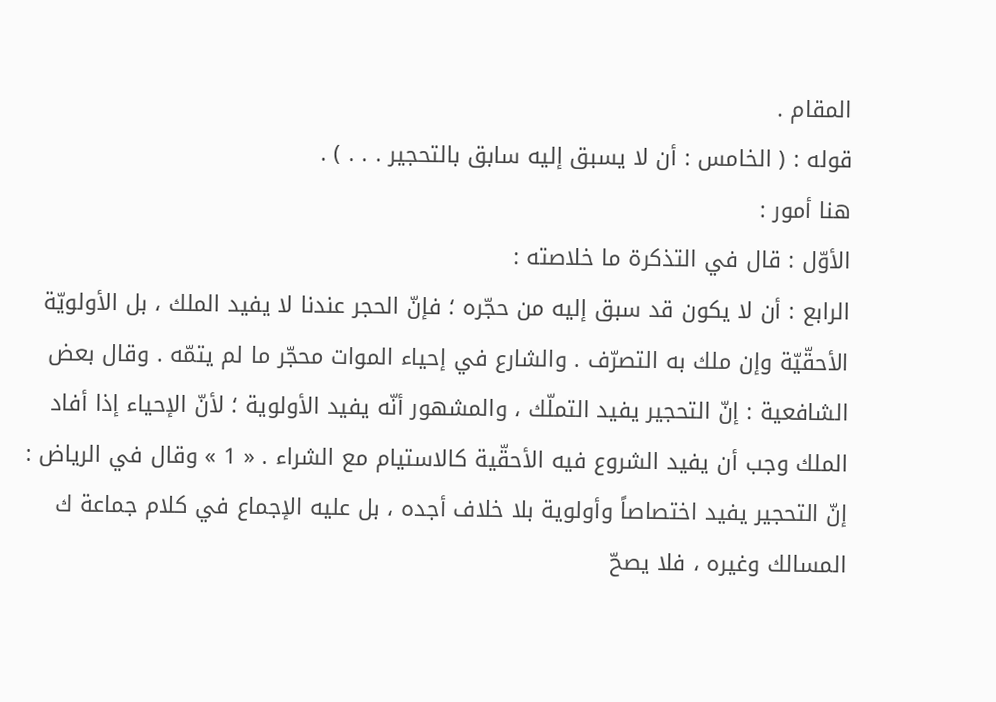المقام .
قوله : ( الخامس : أن لا يسبق إليه سابق بالتحجير . . . ) .
هنا أمور :
الأوّل : قال في التذكرة ما خلاصته :
الرابع : أن لا يكون قد سبق إليه من حجّره ؛ فإنّ الحجر عندنا لا يفيد الملك ، بل الأولويّة الأحقّيّة وإن ملك به التصرّف . والشارع في إحياء الموات محجّر ما لم يتمّه . وقال بعض الشافعية : إنّ التحجير يفيد التملّك ، والمشهور أنّه يفيد الأولوية ؛ لأنّ الإحياء إذا أفاد الملك وجب أن يفيد الشروع فيه الأحقّية كالاستيام مع الشراء . « 1 » وقال في الرياض :
إنّ التحجير يفيد اختصاصاً وأولوية بلا خلاف أجده ، بل عليه الإجماع في كلام جماعة ك المسالك وغيره ، فلا يصحّ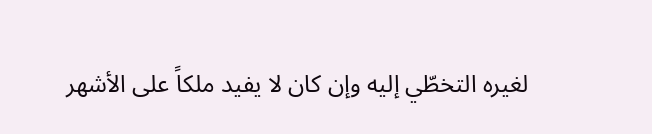لغيره التخطّي إليه وإن كان لا يفيد ملكاً على الأشهر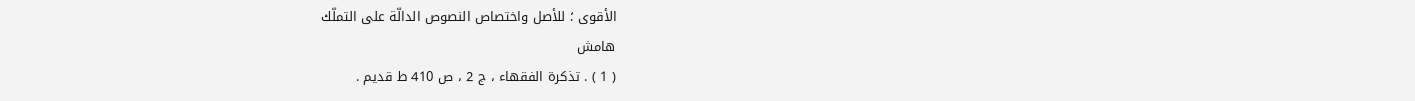الأقوى ؛ للأصل واختصاص النصوص الدالّة على التملّك
هامش
( 1 ) . تذكرة الفقهاء ، ج 2 ، ص 410 ط قديم .